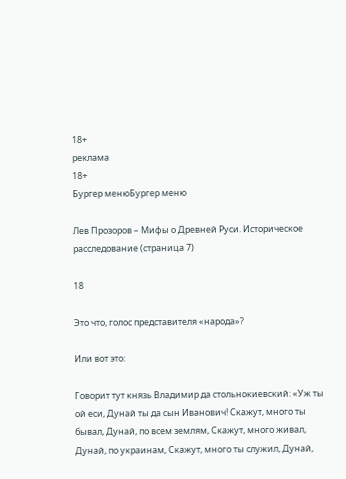18+
реклама
18+
Бургер менюБургер меню

Лев Прозоров – Мифы о Древней Руси. Историческое расследование (страница 7)

18

Это что, голос представителя «народа»?

Или вот это:

Говорит тут князь Владимир да стольнокиевский: «Уж ты ой еси, Дунай ты да сын Иванович! Скажут, много ты бывал, Дунай, по всем землям, Скажут, много живал, Дунай, по украинам, Скажут, много ты служил, Дунай,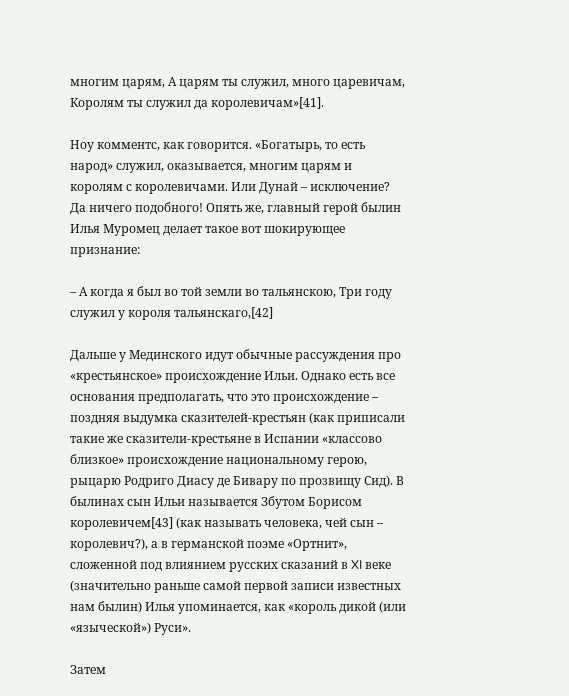многим царям, А царям ты служил, много царевичам, Королям ты служил да королевичам»[41].

Ноу комментс, как говорится. «Богатырь, то есть народ» служил, оказывается, многим царям и королям с королевичами. Или Дунай – исключение? Да ничего подобного! Опять же, главный герой былин Илья Муромец делает такое вот шокирующее признание:

– А когда я был во той земли во тальянскою, Три году служил у короля тальянскаго,[42]

Дальше у Мединского идут обычные рассуждения про «крестьянское» происхождение Ильи. Однако есть все основания предполагать, что это происхождение – поздняя выдумка сказителей-крестьян (как приписали такие же сказители-крестьяне в Испании «классово близкое» происхождение национальному герою, рыцарю Родриго Диасу де Бивару по прозвищу Сид). В былинах сын Ильи называется Збутом Борисом королевичем[43] (как называть человека, чей сын – королевич?), а в германской поэме «Ортнит», сложенной под влиянием русских сказаний в XI веке (значительно раньше самой первой записи известных нам былин) Илья упоминается, как «король дикой (или «языческой») Руси».

Затем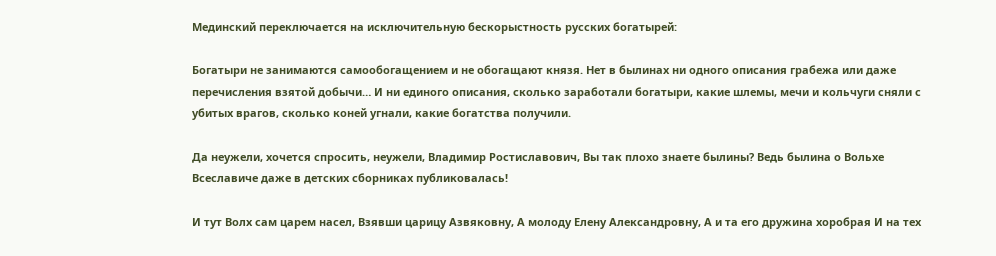Мединский переключается на исключительную бескорыстность русских богатырей:

Богатыри не занимаются самообогащением и не обогащают князя. Нет в былинах ни одного описания грабежа или даже перечисления взятой добычи… И ни единого описания, сколько заработали богатыри, какие шлемы, мечи и кольчуги сняли с убитых врагов, сколько коней угнали, какие богатства получили.

Да неужели, хочется спросить, неужели, Владимир Ростиславович, Вы так плохо знаете былины? Ведь былина о Вольхе Всеславиче даже в детских сборниках публиковалась!

И тут Волх сам царем насел, Взявши царицу Азвяковну, А молоду Елену Александровну, А и та его дружина хоробрая И на тех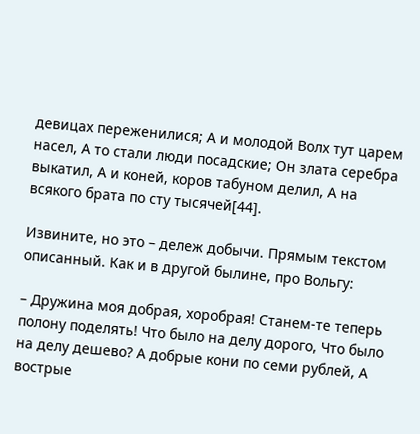девицах переженилися; А и молодой Волх тут царем насел, А то стали люди посадские; Он злата серебра выкатил, А и коней, коров табуном делил, А на всякого брата по сту тысячей[44].

Извините, но это – дележ добычи. Прямым текстом описанный. Как и в другой былине, про Вольгу:

– Дружина моя добрая, хоробрая! Станем-те теперь полону поделять! Что было на делу дорого, Что было на делу дешево? А добрые кони по семи рублей, А вострые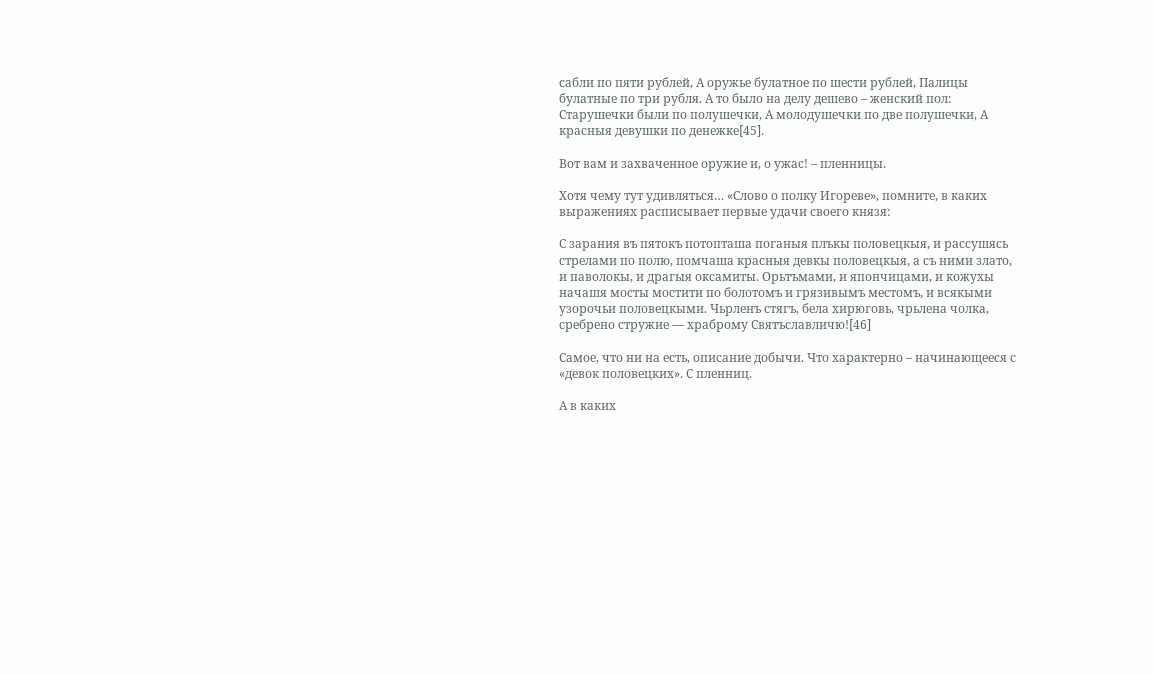сабли по пяти рублей, А оружье булатное по шести рублей, Палицы булатные по три рубля. А то было на делу дешево – женский пол: Старушечки были по полушечки, А молодушечки по две полушечки, А красныя девушки по денежке[45].

Вот вам и захваченное оружие и, о ужас! – пленницы.

Хотя чему тут удивляться… «Слово о полку Игореве», помните, в каких выражениях расписывает первые удачи своего князя:

С зарания въ пятокъ потопташа поганыя плъкы половецкыя, и рассушясь стрелами по полю, помчаша красныя девкы половецкыя, а съ ними злато, и паволокы, и драгыя оксамиты. Орьтъмами, и япончицами, и кожухы начашя мосты мостити по болотомъ и грязивымъ местомъ, и всякыми узорочьи половецкыми. Чьрленъ стягъ, бела хирюговь, чрьлена чолка, сребрено стружие — храброму Святъславличю![46]

Самое, что ни на есть, описание добычи. Что характерно – начинающееся с «девок половецких». С пленниц.

А в каких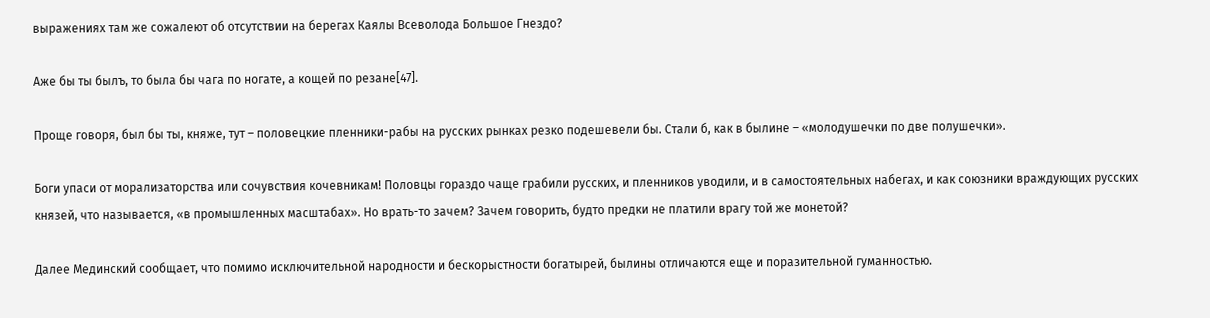выражениях там же сожалеют об отсутствии на берегах Каялы Всеволода Большое Гнездо?

Аже бы ты былъ, то была бы чага по ногате, а кощей по резане[47].

Проще говоря, был бы ты, княже, тут – половецкие пленники-рабы на русских рынках резко подешевели бы. Стали б, как в былине – «молодушечки по две полушечки».

Боги упаси от морализаторства или сочувствия кочевникам! Половцы гораздо чаще грабили русских, и пленников уводили, и в самостоятельных набегах, и как союзники враждующих русских князей, что называется, «в промышленных масштабах». Но врать-то зачем? Зачем говорить, будто предки не платили врагу той же монетой?

Далее Мединский сообщает, что помимо исключительной народности и бескорыстности богатырей, былины отличаются еще и поразительной гуманностью.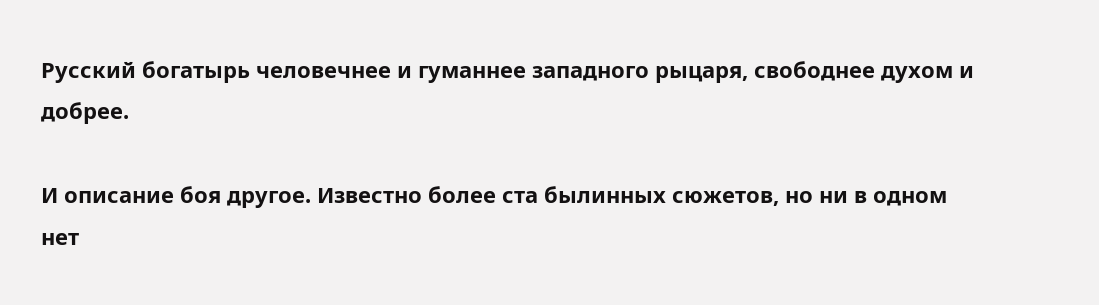Русский богатырь человечнее и гуманнее западного рыцаря, свободнее духом и добрее.

И описание боя другое. Известно более ста былинных сюжетов, но ни в одном нет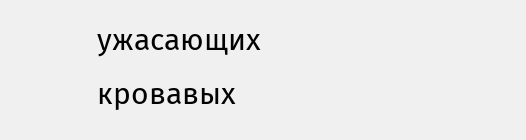ужасающих кровавых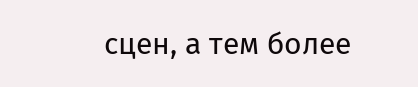сцен, а тем более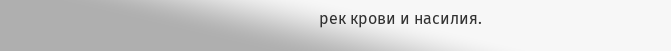рек крови и насилия.